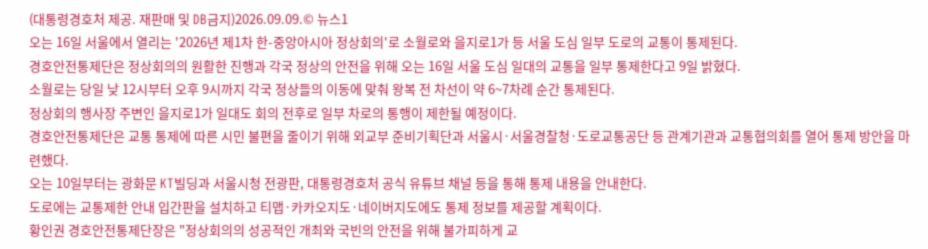(대통령경호처 제공. 재판매 및 DB금지)2026.09.09.© 뉴스1
오는 16일 서울에서 열리는 '2026년 제1차 한-중앙아시아 정상회의'로 소월로와 을지로1가 등 서울 도심 일부 도로의 교통이 통제된다.
경호안전통제단은 정상회의의 원활한 진행과 각국 정상의 안전을 위해 오는 16일 서울 도심 일대의 교통을 일부 통제한다고 9일 밝혔다.
소월로는 당일 낮 12시부터 오후 9시까지 각국 정상들의 이동에 맞춰 왕복 전 차선이 약 6~7차례 순간 통제된다.
정상회의 행사장 주변인 을지로1가 일대도 회의 전후로 일부 차로의 통행이 제한될 예정이다.
경호안전통제단은 교통 통제에 따른 시민 불편을 줄이기 위해 외교부 준비기획단과 서울시·서울경찰청·도로교통공단 등 관계기관과 교통협의회를 열어 통제 방안을 마련했다.
오는 10일부터는 광화문 KT빌딩과 서울시청 전광판, 대통령경호처 공식 유튜브 채널 등을 통해 통제 내용을 안내한다.
도로에는 교통제한 안내 입간판을 설치하고 티맵·카카오지도·네이버지도에도 통제 정보를 제공할 계획이다.
황인권 경호안전통제단장은 "정상회의의 성공적인 개최와 국빈의 안전을 위해 불가피하게 교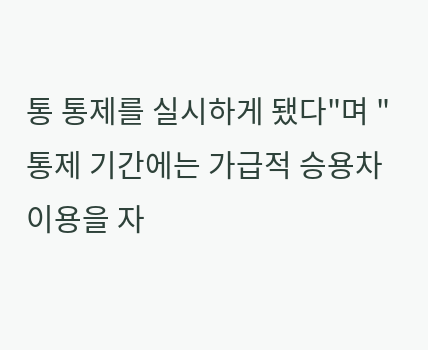통 통제를 실시하게 됐다"며 "통제 기간에는 가급적 승용차 이용을 자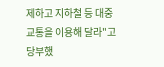제하고 지하철 등 대중교통을 이용해 달라"고 당부했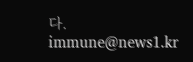다.
immune@news1.kr